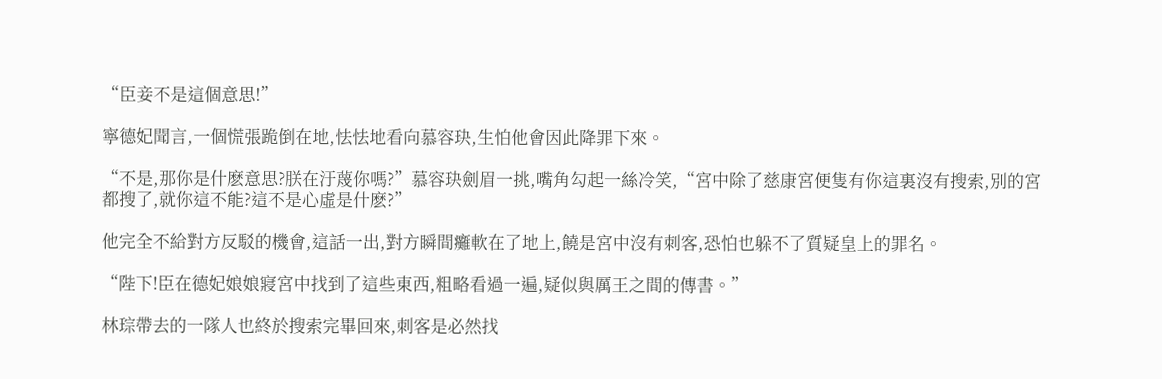“臣妾不是這個意思!”

寧德妃聞言,一個慌張跪倒在地,怯怯地看向慕容玦,生怕他會因此降罪下來。

“不是,那你是什麽意思?朕在汙蔑你嗎?”慕容玦劍眉一挑,嘴角勾起一絲冷笑,“宮中除了慈康宮便隻有你這裏沒有搜索,別的宮都搜了,就你這不能?這不是心虛是什麽?”

他完全不給對方反駁的機會,這話一出,對方瞬間癱軟在了地上,饒是宮中沒有刺客,恐怕也躲不了質疑皇上的罪名。

“陛下!臣在德妃娘娘寢宮中找到了這些東西,粗略看過一遍,疑似與厲王之間的傳書。”

林琮帶去的一隊人也終於搜索完畢回來,刺客是必然找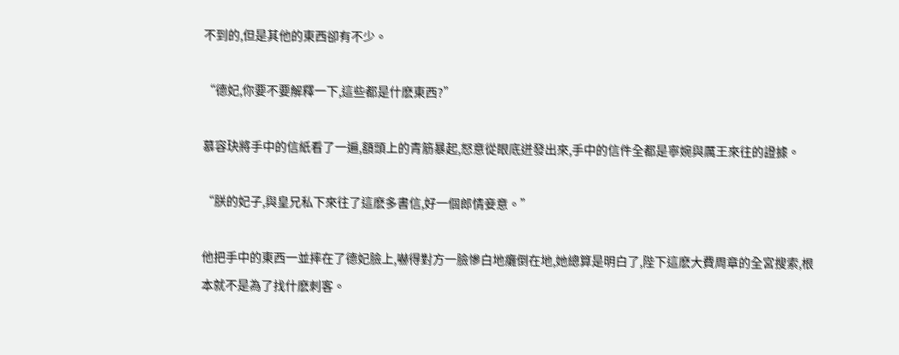不到的,但是其他的東西卻有不少。

“德妃,你要不要解釋一下,這些都是什麽東西?”

慕容玦將手中的信紙看了一遍,額頭上的青筋暴起,怒意從眼底迸發出來,手中的信件全都是寧婉與厲王來往的證據。

“朕的妃子,與皇兄私下來往了這麽多書信,好一個郎情妾意。”

他把手中的東西一並摔在了德妃臉上,嚇得對方一臉慘白地癱倒在地,她總算是明白了,陛下這麽大費周章的全宮搜索,根本就不是為了找什麽刺客。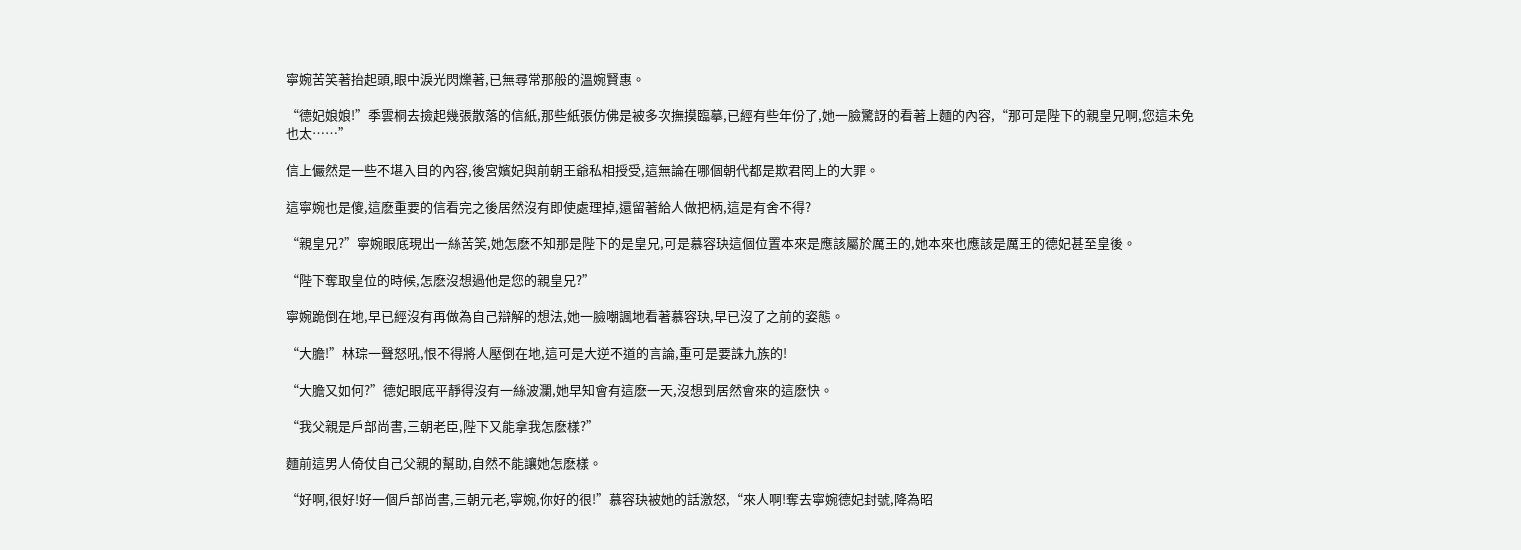寧婉苦笑著抬起頭,眼中淚光閃爍著,已無尋常那般的溫婉賢惠。

“德妃娘娘!”季雲桐去撿起幾張散落的信紙,那些紙張仿佛是被多次撫摸臨摹,已經有些年份了,她一臉驚訝的看著上麵的內容,“那可是陛下的親皇兄啊,您這未免也太……”

信上儼然是一些不堪入目的內容,後宮嬪妃與前朝王爺私相授受,這無論在哪個朝代都是欺君罔上的大罪。

這寧婉也是傻,這麽重要的信看完之後居然沒有即使處理掉,還留著給人做把柄,這是有舍不得?

“親皇兄?”寧婉眼底現出一絲苦笑,她怎麽不知那是陛下的是皇兄,可是慕容玦這個位置本來是應該屬於厲王的,她本來也應該是厲王的德妃甚至皇後。

“陛下奪取皇位的時候,怎麽沒想過他是您的親皇兄?”

寧婉跪倒在地,早已經沒有再做為自己辯解的想法,她一臉嘲諷地看著慕容玦,早已沒了之前的姿態。

“大膽!”林琮一聲怒吼,恨不得將人壓倒在地,這可是大逆不道的言論,重可是要誅九族的!

“大膽又如何?”德妃眼底平靜得沒有一絲波瀾,她早知會有這麽一天,沒想到居然會來的這麽快。

“我父親是戶部尚書,三朝老臣,陛下又能拿我怎麽樣?”

麵前這男人倚仗自己父親的幫助,自然不能讓她怎麽樣。

“好啊,很好!好一個戶部尚書,三朝元老,寧婉,你好的很!”慕容玦被她的話激怒,“來人啊!奪去寧婉德妃封號,降為昭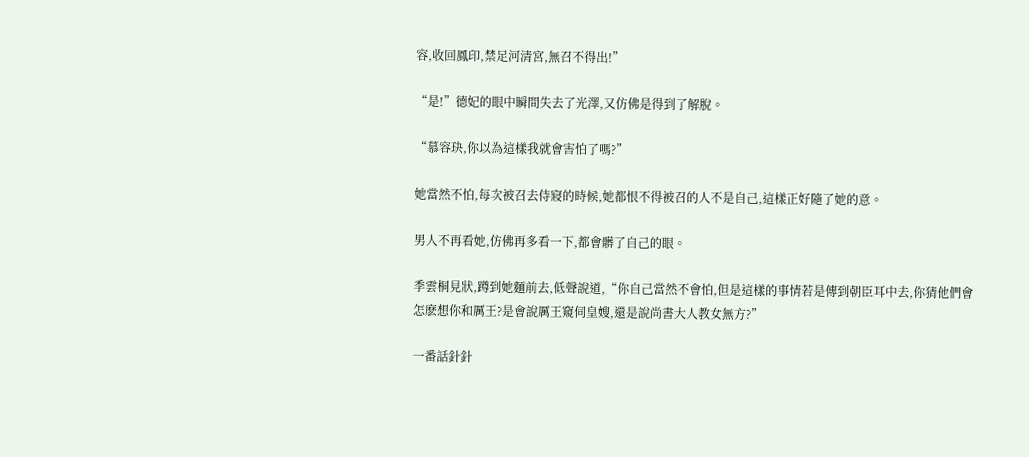容,收回鳳印,禁足河清宮,無召不得出!”

“是!”德妃的眼中瞬間失去了光澤,又仿佛是得到了解脫。

“慕容玦,你以為這樣我就會害怕了嗎?”

她當然不怕,每次被召去侍寢的時候,她都恨不得被召的人不是自己,這樣正好隨了她的意。

男人不再看她,仿佛再多看一下,都會髒了自己的眼。

季雲桐見狀,蹲到她麵前去,低聲說道,“你自己當然不會怕,但是這樣的事情若是傳到朝臣耳中去,你猜他們會怎麽想你和厲王?是會說厲王窺伺皇嫂,還是說尚書大人教女無方?”

一番話針針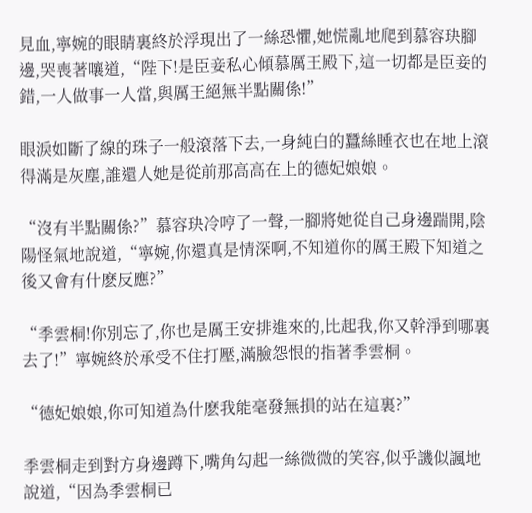見血,寧婉的眼睛裏終於浮現出了一絲恐懼,她慌亂地爬到慕容玦腳邊,哭喪著嚷道,“陛下!是臣妾私心傾慕厲王殿下,這一切都是臣妾的錯,一人做事一人當,與厲王絕無半點關係!”

眼淚如斷了線的珠子一般滾落下去,一身純白的蠶絲睡衣也在地上滾得滿是灰塵,誰還人她是從前那高高在上的德妃娘娘。

“沒有半點關係?”慕容玦冷哼了一聲,一腳將她從自己身邊踹開,陰陽怪氣地說道,“寧婉,你還真是情深啊,不知道你的厲王殿下知道之後又會有什麽反應?”

“季雲桐!你別忘了,你也是厲王安排進來的,比起我,你又幹淨到哪裏去了!”寧婉終於承受不住打壓,滿臉怨恨的指著季雲桐。

“德妃娘娘,你可知道為什麽我能毫發無損的站在這裏?”

季雲桐走到對方身邊蹲下,嘴角勾起一絲微微的笑容,似乎譏似諷地說道,“因為季雲桐已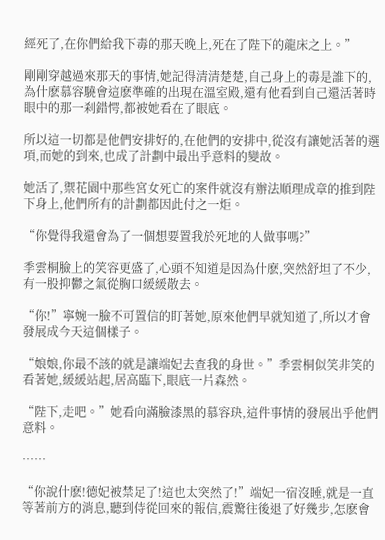經死了,在你們給我下毒的那天晚上,死在了陛下的龍床之上。”

剛剛穿越過來那天的事情,她記得清清楚楚,自己身上的毒是誰下的,為什麽慕容驍會這麽準確的出現在溫室殿,還有他看到自己還活著時眼中的那一刹錯愕,都被她看在了眼底。

所以這一切都是他們安排好的,在他們的安排中,從沒有讓她活著的選項,而她的到來,也成了計劃中最出乎意料的變故。

她活了,禦花園中那些宮女死亡的案件就沒有辦法順理成章的推到陛下身上,他們所有的計劃都因此付之一炬。

“你覺得我還會為了一個想要置我於死地的人做事嗎?”

季雲桐臉上的笑容更盛了,心頭不知道是因為什麽,突然舒坦了不少,有一股抑鬱之氣從胸口緩緩散去。

“你!”寧婉一臉不可置信的盯著她,原來他們早就知道了,所以才會發展成今天這個樣子。

“娘娘,你最不該的就是讓端妃去查我的身世。”季雲桐似笑非笑的看著她,緩緩站起,居高臨下,眼底一片森然。

“陛下,走吧。”她看向滿臉漆黑的慕容玦,這件事情的發展出乎他們意料。

……

“你說什麽!德妃被禁足了!這也太突然了!”端妃一宿沒睡,就是一直等著前方的消息,聽到侍從回來的報信,震驚往後退了好幾步,怎麽會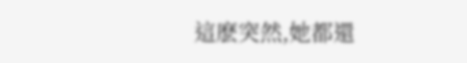這麽突然,她都還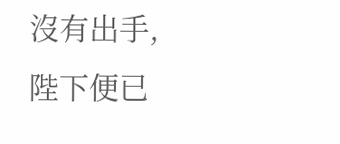沒有出手,陛下便已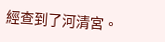經查到了河清宮。